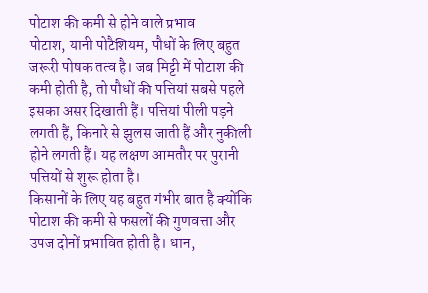पोटाश की कमी से होने वाले प्रभाव
पोटाश, यानी पोटैशियम, पौधों के लिए बहुत जरूरी पोषक तत्व है। जब मिट्टी में पोटाश की कमी होती है, तो पौधों की पत्तियां सबसे पहले इसका असर दिखाती हैं। पत्तियां पीली पड़ने लगती हैं, किनारे से झुलस जाती हैं और नुकीली होने लगती हैं। यह लक्षण आमतौर पर पुरानी पत्तियों से शुरू होता है।
किसानों के लिए यह बहुत गंभीर बात है क्योंकि पोटाश की कमी से फसलों की गुणवत्ता और उपज दोनों प्रभावित होती है। धान,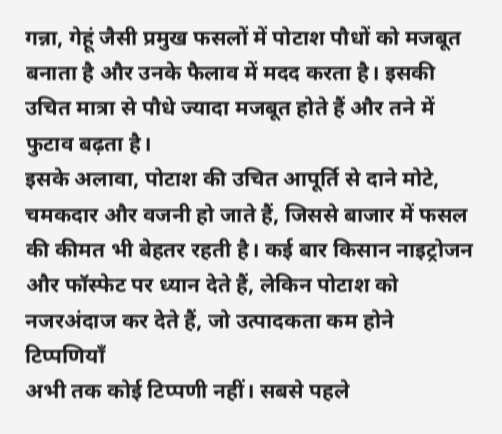गन्ना, गेहूं जैसी प्रमुख फसलों में पोटाश पौधों को मजबूत बनाता है और उनके फैलाव में मदद करता है। इसकी उचित मात्रा से पौधे ज्यादा मजबूत होते हैं और तने में फुटाव बढ़ता है।
इसके अलावा, पोटाश की उचित आपूर्ति से दाने मोटे, चमकदार और वजनी हो जाते हैं, जिससे बाजार में फसल की कीमत भी बेहतर रहती है। कई बार किसान नाइट्रोजन और फॉस्फेट पर ध्यान देते हैं, लेकिन पोटाश को नजरअंदाज कर देते हैं, जो उत्पादकता कम होने
टिप्पणियाँ
अभी तक कोई टिप्पणी नहीं। सबसे पहले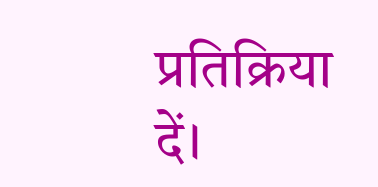प्रतिक्रिया दें।